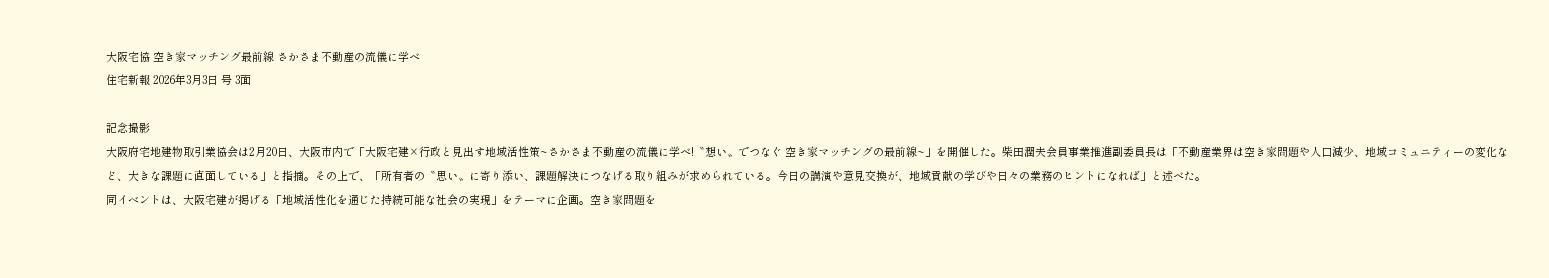大阪宅協 空き家マッチング最前線 さかさま不動産の流儀に学べ
住宅新報 2026年3月3日 号 3面

記念撮影
大阪府宅地建物取引業協会は2月20日、大阪市内で「大阪宅建×行政と見出す地域活性策~さかさま不動産の流儀に学べ!〝想い〟でつなぐ 空き家マッチングの最前線~」を開催した。柴田潤夫会員事業推進副委員長は「不動産業界は空き家問題や人口減少、地域コミュニティーの変化など、大きな課題に直面している」と指摘。その上で、「所有者の〝思い〟に寄り添い、課題解決につなげる取り組みが求められている。今日の講演や意見交換が、地域貢献の学びや日々の業務のヒントになれば」と述べた。
同イベントは、大阪宅建が掲げる「地域活性化を通じた持続可能な社会の実現」をテーマに企画。空き家問題を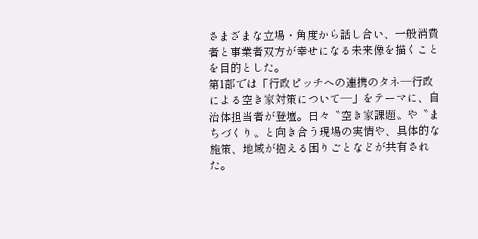さまざまな立場・角度から話し合い、一般消費者と事業者双方が幸せになる未来像を描くことを目的とした。
第1部では「行政ピッチへの連携のタネ―行政による空き家対策について―」をテーマに、自治体担当者が登壇。日々〝空き家課題〟や〝まちづくり〟と向き合う現場の実情や、具体的な施策、地域が抱える困りごとなどが共有された。